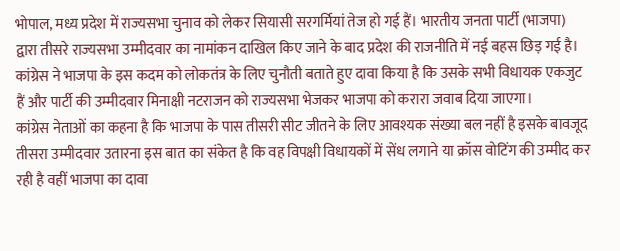भोपाल, मध्य प्रदेश में राज्यसभा चुनाव को लेकर सियासी सरगर्मियां तेज हो गई हैं। भारतीय जनता पार्टी (भाजपा) द्वारा तीसरे राज्यसभा उम्मीदवार का नामांकन दाखिल किए जाने के बाद प्रदेश की राजनीति में नई बहस छिड़ गई है। कांग्रेस ने भाजपा के इस कदम को लोकतंत्र के लिए चुनौती बताते हुए दावा किया है कि उसके सभी विधायक एकजुट हैं और पार्टी की उम्मीदवार मिनाक्षी नटराजन को राज्यसभा भेजकर भाजपा को करारा जवाब दिया जाएगा।
कांग्रेस नेताओं का कहना है कि भाजपा के पास तीसरी सीट जीतने के लिए आवश्यक संख्या बल नहीं है इसके बावजूद तीसरा उम्मीदवार उतारना इस बात का संकेत है कि वह विपक्षी विधायकों में सेंध लगाने या क्रॉस वोटिंग की उम्मीद कर रही है वहीं भाजपा का दावा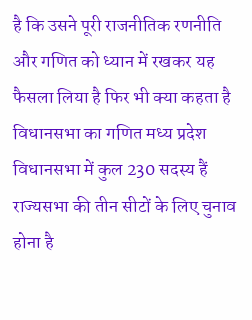है कि उसने पूरी राजनीतिक रणनीति और गणित को ध्यान में रखकर यह फैसला लिया है फिर भी क्या कहता है विधानसभा का गणित मध्य प्रदेश विधानसभा में कुल 230 सदस्य हैं राज्यसभा की तीन सीटों के लिए चुनाव होना है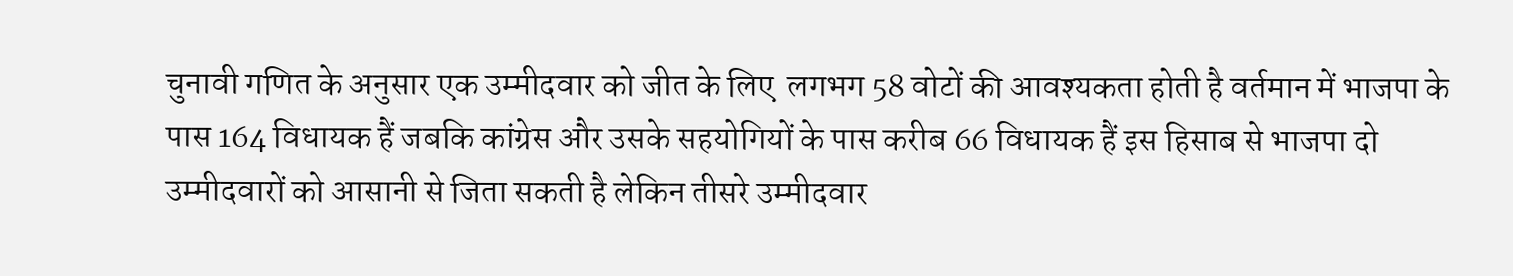चुनावी गणित के अनुसार एक उम्मीदवार को जीत के लिए  लगभग 58 वोटों की आवश्यकता होती है वर्तमान में भाजपा के पास 164 विधायक हैं जबकि कांग्रेस और उसके सहयोगियों के पास करीब 66 विधायक हैं इस हिसाब से भाजपा दो उम्मीदवारों को आसानी से जिता सकती है लेकिन तीसरे उम्मीदवार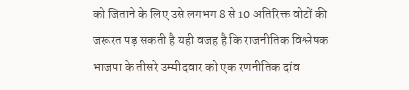को जिताने के लिए उसे लगभग 8 से 10 अतिरिक्त वोटों की जरूरत पड़ सकती है यही वजह है कि राजनीतिक विश्लेषक भाजपा के तीसरे उम्मीदवार को एक रणनीतिक दांव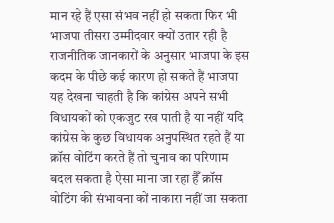मान रहे हैं एसा संभव नहीं हो सकता फिर भी भाजपा तीसरा उम्मीदवार क्यों उतार रही है राजनीतिक जानकारों के अनुसार भाजपा के इस कदम के पीछे कई कारण हो सकते हैं भाजपा यह देखना चाहती है कि कांग्रेस अपने सभी विधायकों को एकजुट रख पाती है या नहीं यदि कांग्रेस के कुछ विधायक अनुपस्थित रहते हैं या क्रॉस वोटिंग करते हैं तो चुनाव का परिणाम बदल सकता है ऐसा माना जा रहा हैँ क्रॉस वोटिंग की संभावना कों नाकारा नहीं जा सकता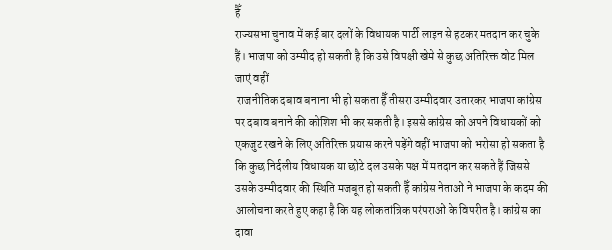हैँ
राज्यसभा चुनाव में कई बार दलों के विधायक पार्टी लाइन से हटकर मतदान कर चुके हैं। भाजपा को उम्मीद हो सकती है कि उसे विपक्षी खेमे से कुछ अतिरिक्त वोट मिल जाएं वहीं
 राजनीतिक दबाव बनाना भी हो सकता हैँ तीसरा उम्मीदवार उतारकर भाजपा कांग्रेस पर दबाव बनाने की कोशिश भी कर सकती है। इससे कांग्रेस को अपने विधायकों को एकजुट रखने के लिए अतिरिक्त प्रयास करने पड़ेंगे वहीं भाजपा को भरोसा हो सकता है कि कुछ निर्दलीय विधायक या छोटे दल उसके पक्ष में मतदान कर सकते हैं जिससे उसके उम्मीदवार की स्थिति मजबूत हो सकती हैँ कांग्रेस नेताओं ने भाजपा के कदम की आलोचना करते हुए कहा है कि यह लोकतांत्रिक परंपराओं के विपरीत है। कांग्रेस का दावा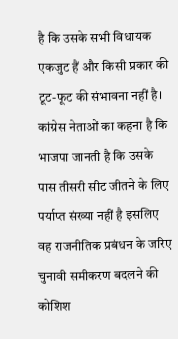है कि उसके सभी विधायक एकजुट हैं और किसी प्रकार की टूट-फूट की संभावना नहीं है। कांग्रेस नेताओं का कहना है कि भाजपा जानती है कि उसके पास तीसरी सीट जीतने के लिए पर्याप्त संख्या नहीं है इसलिए वह राजनीतिक प्रबंधन के जरिए चुनावी समीकरण बदलने की कोशिश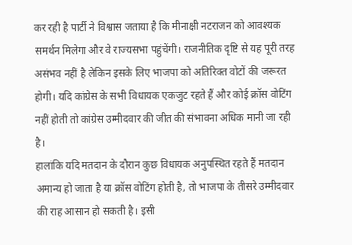कर रही है पार्टी ने विश्वास जताया है कि मीनाक्षी नटराजन को आवश्यक समर्थन मिलेगा और वे राज्यसभा पहुंचेंगी। राजनीतिक दृष्टि से यह पूरी तरह असंभव नहीं है लेकिन इसके लिए भाजपा को अतिरिक्त वोटों की जरूरत होगी। यदि कांग्रेस के सभी विधायक एकजुट रहते हैं और कोई क्रॉस वोटिंग नहीं होती तो कांग्रेस उम्मीदवार की जीत की संभावना अधिक मानी जा रही है।
हालांकि यदि मतदान के दौरान कुछ विधायक अनुपस्थित रहते हैं मतदान अमान्य हो जाता है या क्रॉस वोटिंग होती है, तो भाजपा के तीसरे उम्मीदवार की राह आसान हो सकती है। इसी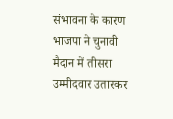संभावना के कारण भाजपा ने चुनावी मैदान में तीसरा उम्मीदवार उतारकर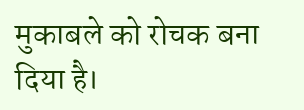मुकाबले को रोचक बना दिया है।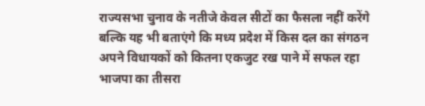राज्यसभा चुनाव के नतीजे केवल सीटों का फैसला नहीं करेंगे बल्कि यह भी बताएंगे कि मध्य प्रदेश में किस दल का संगठन अपने विधायकों को कितना एकजुट रख पाने में सफल रहा भाजपा का तीसरा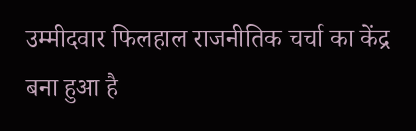उम्मीदवार फिलहाल राजनीतिक चर्चा का केंद्र बना हुआ है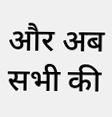और अब सभी की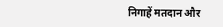निगाहें मतदान और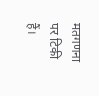मतगणना पर टिकी हैं।